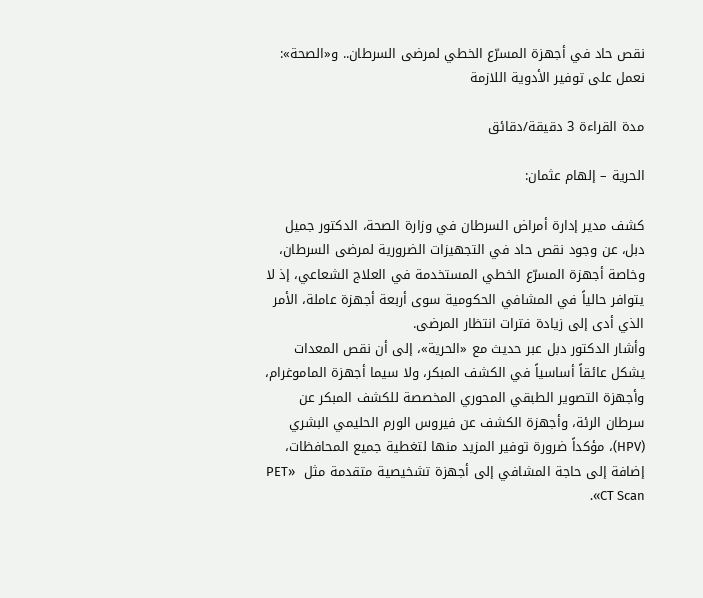نقص حاد في أجهزة المسرّع الخطي لمرضى السرطان.. و«الصحة»: نعمل على توفير الأدوية اللازمة

مدة القراءة 3 دقيقة/دقائق

الحرية – إلهام عثمان:

كشف مدير إدارة أمراض السرطان في وزارة الصحة، الدكتور جميل دبل، عن وجود نقص حاد في التجهيزات الضرورية لمرضى السرطان، وخاصة أجهزة المسرّع الخطي المستخدمة في العلاج الشعاعي، إذ لا يتوافر حالياً في المشافي الحكومية سوى أربعة أجهزة عاملة، الأمر الذي أدى إلى زيادة فترات انتظار المرضى.
وأشار الدكتور دبل عبر حديث مع «الحرية»، إلى أن نقص المعدات يشكل عائقاً أساسياً في الكشف المبكر، ولا سيما أجهزة الماموغرام، وأجهزة التصوير الطبقي المحوري المخصصة للكشف المبكر عن سرطان الرئة، وأجهزة الكشف عن فيروس الورم الحليمي البشري (HPV)، مؤكداً ضرورة توفير المزيد منها لتغطية جميع المحافظات، إضافة إلى حاجة المشافي إلى أجهزة تشخيصية متقدمة مثل  «PET CT Scan».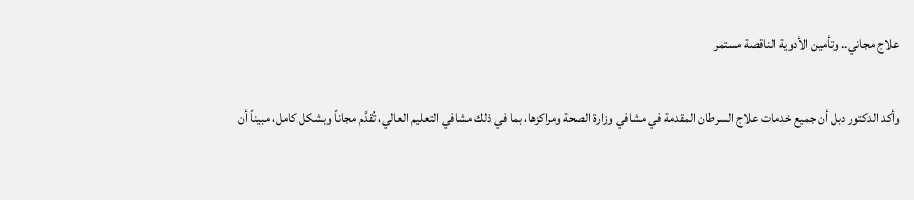علاج مجاني.. وتأمين الأدوية الناقصة مستمر

وأكد الدكتور دبل أن جميع خدمات علاج السرطان المقدمة في مشافي وزارة الصحة ومراكزها، بما في ذلك مشافي التعليم العالي، تُقدَّم مجاناً وبشكل كامل، مبيناً أن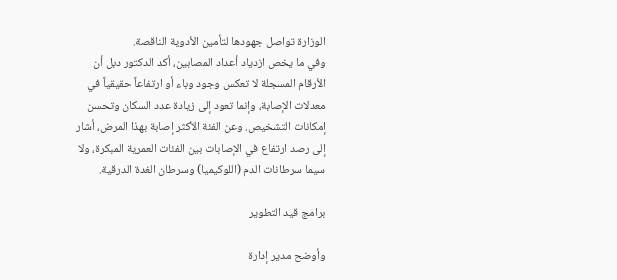الوزارة تواصل جهودها لتأمين الأدوية الناقصة.
وفي ما يخص ازدياد أعداد المصابين، أكد الدكتور دبل أن الأرقام المسجلة لا تعكس وجود وباء أو ارتفاعاً حقيقياً في معدلات الإصابة، وإنما تعود إلى زيادة عدد السكان وتحسن إمكانات التشخيص. وعن الفئة الأكثر إصابة بهذا المرض، أشار إلى رصد ارتفاع في الإصابات بين الفئات العمرية المبكرة، ولا سيما سرطانات الدم (اللوكيميا) وسرطان الغدة الدرقية.

برامج قيد التطوير

وأوضح مدير إدارة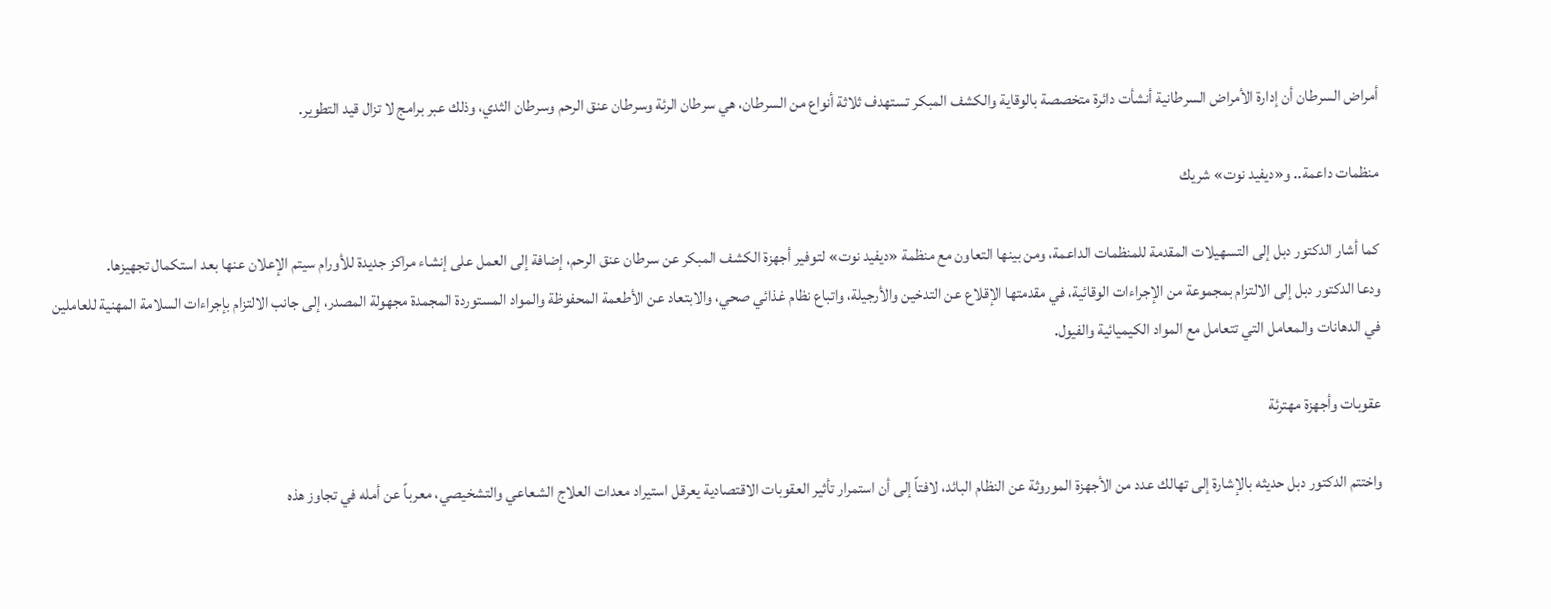أمراض السرطان أن إدارة الأمراض السرطانية أنشأت دائرة متخصصة بالوقاية والكشف المبكر تستهدف ثلاثة أنواع من السرطان، هي سرطان الرئة وسرطان عنق الرحم وسرطان الثدي، وذلك عبر برامج لا تزال قيد التطوير.

منظمات داعمة.. و«ديفيد نوت» شريك

كما أشار الدكتور دبل إلى التسهيلات المقدمة للمنظمات الداعمة، ومن بينها التعاون مع منظمة «ديفيد نوت» لتوفير أجهزة الكشف المبكر عن سرطان عنق الرحم، إضافة إلى العمل على إنشاء مراكز جديدة للأورام سيتم الإعلان عنها بعد استكمال تجهيزها.
ودعا الدكتور دبل إلى الالتزام بمجموعة من الإجراءات الوقائية، في مقدمتها الإقلاع عن التدخين والأرجيلة، واتباع نظام غذائي صحي، والابتعاد عن الأطعمة المحفوظة والمواد المستوردة المجمدة مجهولة المصدر، إلى جانب الالتزام بإجراءات السلامة المهنية للعاملين في الدهانات والمعامل التي تتعامل مع المواد الكيميائية والفيول.

عقوبات وأجهزة مهترئة

واختتم الدكتور دبل حديثه بالإشارة إلى تهالك عدد من الأجهزة الموروثة عن النظام البائد، لافتاً إلى أن استمرار تأثير العقوبات الاقتصادية يعرقل استيراد معدات العلاج الشعاعي والتشخيصي، معرباً عن أمله في تجاوز هذه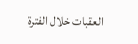العقبات خلال الفترة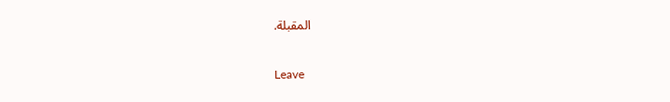المقبلة.

Leave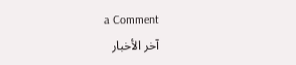a Comment
آخر الأخبار